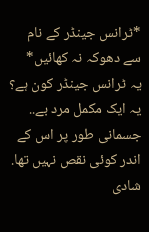*ٹرانس جینڈر کے نام سے دھوکہ نہ کھائیں*
یہ ٹرانس جینڈر کون ہے؟
یہ ایک مکمل مرد بے.. جسمانی طور پر اس کے اندر کوئی نقص نہیں تھا. شادی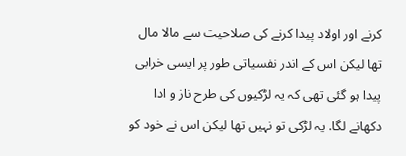کرنے اور اولاد پیدا کرنے کی صلاحیت سے مالا مال تھا لیکن اس کے اندر نفسیاتی طور پر ایسی خرابی پیدا ہو گئی تھی کہ یہ لڑکیوں کی طرح ناز و ادا دکھانے لگا. یہ لڑکی تو نہیں تھا لیکن اس نے خود کو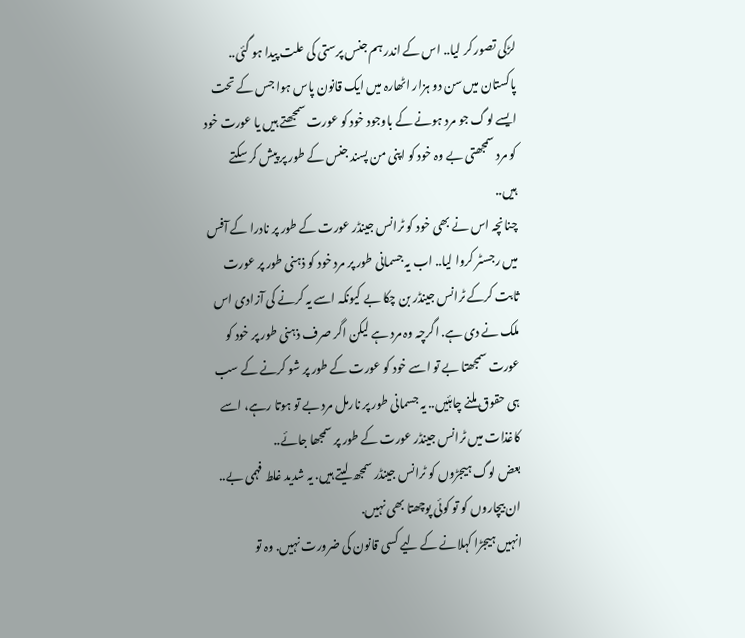لڑکی تصور کر لیا.. اس کے اندر ہم جنس پرستی کی علت پیدا ہو گئی..
پاکستان میں سن دو ہزار اٹھارہ میں ایک قانون پاس ہوا جس کے تحت ایسے لوگ جو مرد ہونے کے باوجود خود کو عورت سمجھتے ہیں یا عورت خود کو مرد سمجھتی بے وہ خود کو اپنی من پسند جنس کے طور پر پیش کر سکتے ہیں..
چنانچہ اس نے بھی خود کو ٹرانس جینڈر عورت کے طور پر نادرا کے آفس میں رجسٹر کروا لیا.. اب یہ جسمانی طور پر مرد خود کو ذہنی طور پر عورت ثابت کرکے ٹرانس جینڈر بن چکا بے کیونکہ اسے یہ کرنے کی آزادی اس ملک نے دی ہے. اگرچہ وہ مرد ہے لیکن اگر صرف ذہنی طور پر خود کو عورت سمجھتا بے تو اسے خود کو عورت کے طور پر شو کرنے کے سب ہی حقوق ملنے چاہئیں.. یہ جسمانی طور پر نارمل مرد بے تو ہوتا رہے، اسے کاغذات میں ٹرانس جینڈر عورت کے طور پر سمجھا جائے..
بعض لوگ ہیجڑوں کو ٹرانس جینڈر سمجھ لیتے ہیں. یہ شدید غلط فہمی بے.. ان بیچاروں کو تو کوئی پوچھتا بھی نہیں.
انہیں ہیجڑا کہلانے کے لیے کسی قانون کی ضرورت نہیں. وہ تو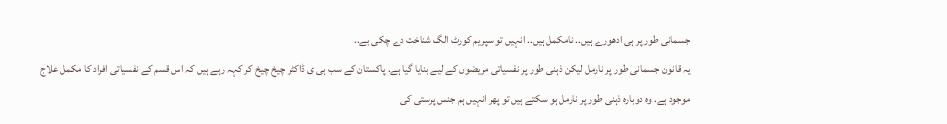جسمانی طور پر ہی ادھورے ہیں.. نامکمل ہیں.. انہیں تو سپریم کورٹ الگ شناخت دے چکی بے..
یہ قانون جسمانی طور پر نارمل لیکن ذہنی طور پر نفسیاتی مریضوں کے لیے بنایا گیا ہے. پاکستان کے سب ہی ی ڈاکٹر چیخ چیخ کر کہہ رہے ہیں کہ اس قسم کے نفسیاتی افراد کا مکمل علاج موجود ہے. وہ دوبارہ ذہنی طور پر نارمل ہو سکتے ہیں تو پھر انہیں ہم جنس پرستی کی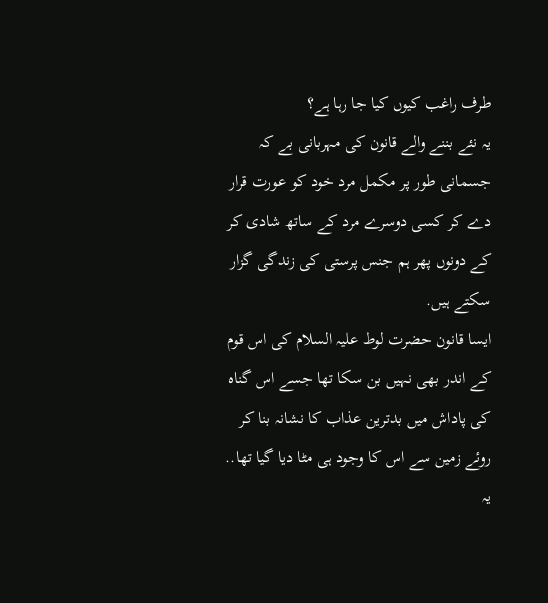طرف راغب کیوں کیا جا رہا ہے؟
یہ نئے بننے والے قانون کی مہربانی بے کہ جسمانی طور پر مکمل مرد خود کو عورت قرار دے کر کسی دوسرے مرد کے ساتھ شادی کر کے دونوں پھر ہم جنس پرستی کی زندگی گزار سکتے ہیں.
ایسا قانون حضرت لوط علیہ السلام کی اس قوم کے اندر بھی نہیں بن سکا تھا جسے اس گناہ کی پاداش میں بدترین عذاب کا نشانہ بنا کر روئے زمین سے اس کا وجود ہی مٹا دیا گیا تھا..
یہ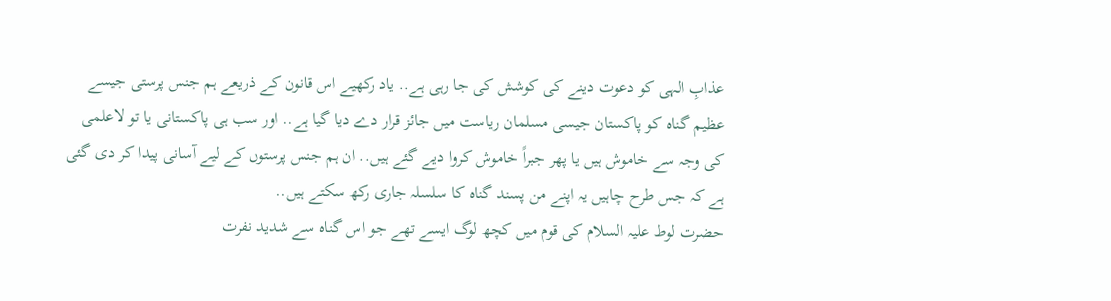عذابِ الہی کو دعوت دینے کی کوشش کی جا رہی ہے.. یاد رکھیے اس قانون کے ذریعے ہم جنس پرستی جیسے عظیم گناہ کو پاکستان جیسی مسلمان ریاست میں جائز قرار دے دیا گیا ہے.. اور سب ہی پاکستانی یا تو لاعلمی کی وجہ سے خاموش ہیں یا پھر جبراً خاموش کروا دیے گئے ہیں.. ان ہم جنس پرستوں کے لیے آسانی پیدا کر دی گئی ہے کہ جس طرح چاہیں یہ اپنے من پسند گناہ کا سلسلہ جاری رکھ سکتے ہیں..
حضرت لوط علیہ السلام کی قوم میں کچھ لوگ ایسے تھے جو اس گناہ سے شدید نفرت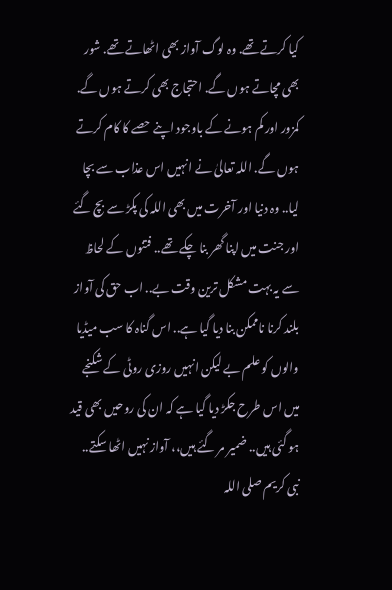کیا کرتے تھے. وہ لوگ آواز بھی اٹھاتے تھے. شور بھی مچاتے ہوں گے. احتجاج بھی کرتے ہوں گے. کمزور اور کم ہونے کے باوجود اپنے حصے کا کام کرتے ہوں گے. اللہ تعالیٰ نے انہیں اس عذاب سے بچا لیا.. وہ دنیا اور آخرت میں بھی اللہ کی پکڑ سے بچ گئے اور جنت میں اپنا گھر بنا چکے تھے.. فتنوں کے لحاظ سے یہ بہت مشکل ترین وقت بے.. اب حق کی آواز بلند کرنا ناممکن بنا دیا گیا ہے.. اس گناہ کا سب میڈیا والوں کو علم بے لیکن انہیں روزی روٹی کے شکنجے میں اس طرح جکڑ دیا گیا ہے کہ ان کی روحیں بھی قید ہو گئی ہیں.. ضمیر مر گئے ہیں،، آواز نہیں اٹھا سکتے..
نبی کریم صلی اللہ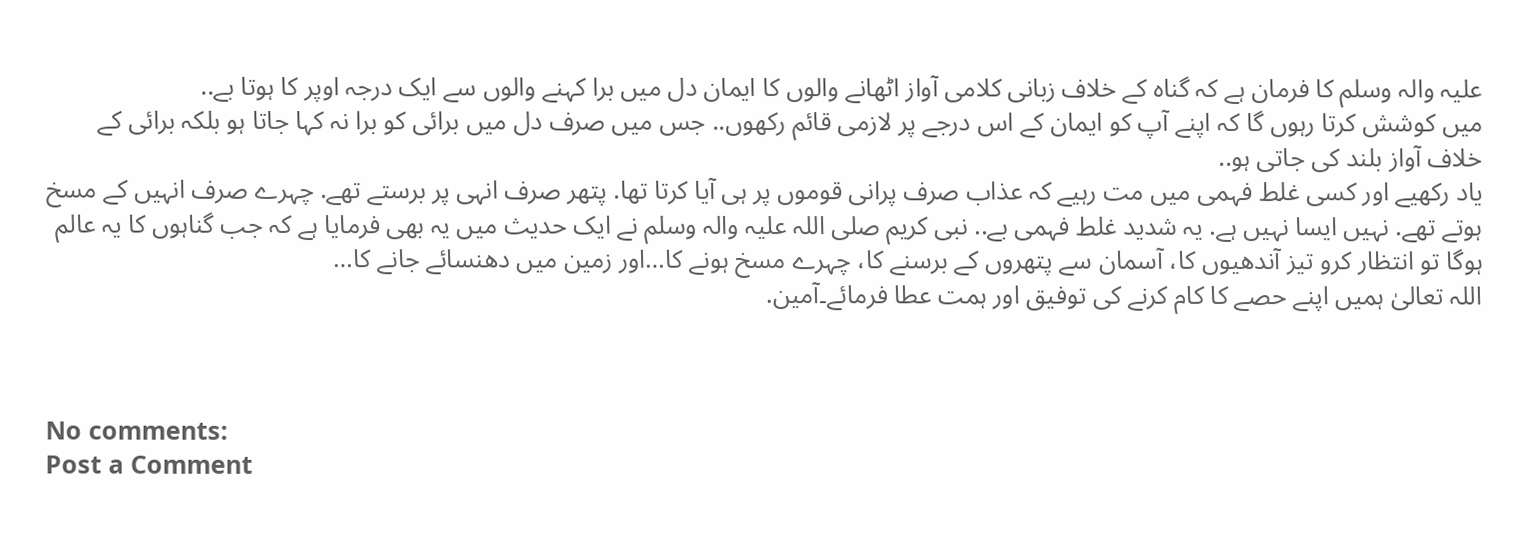علیہ والہ وسلم کا فرمان ہے کہ گناہ کے خلاف زبانی کلامی آواز اٹھانے والوں کا ایمان دل میں برا کہنے والوں سے ایک درجہ اوپر کا ہوتا بے..
میں کوشش کرتا رہوں گا کہ اپنے آپ کو ایمان کے اس درجے پر لازمی قائم رکھوں.. جس میں صرف دل میں برائی کو برا نہ کہا جاتا ہو بلکہ برائی کے خلاف آواز بلند کی جاتی ہو..
یاد رکھیے اور کسی غلط فہمی میں مت رہیے کہ عذاب صرف پرانی قوموں پر ہی آیا کرتا تھا. پتھر صرف انہی پر برستے تھے. چہرے صرف انہیں کے مسخ ہوتے تھے. نہیں ایسا نہیں ہے. یہ شدید غلط فہمی بے.. نبی کریم صلی اللہ علیہ والہ وسلم نے ایک حدیث میں یہ بھی فرمایا ہے کہ جب گناہوں کا یہ عالم ہوگا تو انتظار کرو تیز آندھیوں کا، آسمان سے پتھروں کے برسنے کا، چہرے مسخ ہونے کا…اور زمین میں دھنسائے جانے کا…
اللہ تعالیٰ ہمیں اپنے حصے کا کام کرنے کی توفیق اور ہمت عطا فرمائے۔آمین.



No comments:
Post a Comment